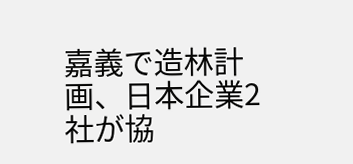嘉義で造林計画、日本企業2社が協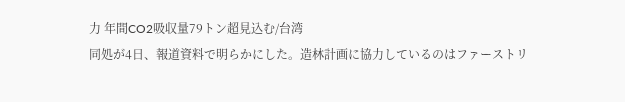力 年間CO2吸収量79トン超見込む/台湾
同処が4日、報道資料で明らかにした。造林計画に協力しているのはファーストリ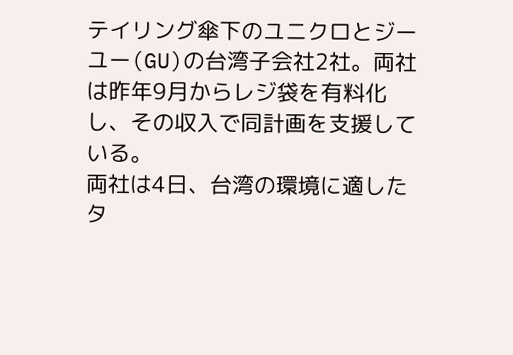テイリング傘下のユニクロとジーユー(GU)の台湾子会社2社。両社は昨年9月からレジ袋を有料化し、その収入で同計画を支援している。
両社は4日、台湾の環境に適したタ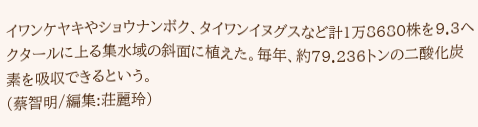イワンケヤキやショウナンボク、タイワンイヌグスなど計1万8680株を9.3ヘクタールに上る集水域の斜面に植えた。毎年、約79.236トンの二酸化炭素を吸収できるという。
(蔡智明/編集:荘麗玲)